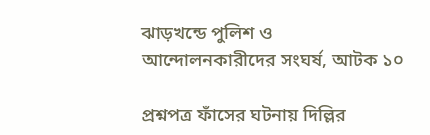ঝাড়খন্ডে পুলিশ ও আন্দোলনকারীদের সংঘর্ষ, আটক ১০

প্রশ্নপত্র ফাঁসের ঘটনায় দিল্লির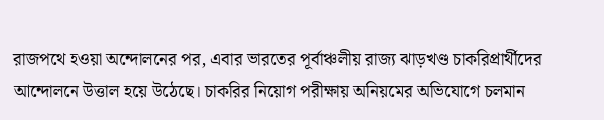রাজপথে হওয়া অন্দোলনের পর, এবার ভারতের পূর্বাঞ্চলীয় রাজ্য ঝাড়খণ্ড চাকরিপ্রার্থীদের আন্দোলনে উত্তাল হয়ে উঠেছে। চাকরির নিয়োগ পরীক্ষায় অনিয়মের অভিযোগে চলমান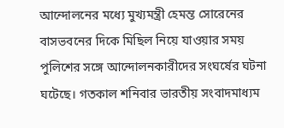আন্দোলনের মধ্যে মুখ্যমন্ত্রী হেমন্ত সোরেনের বাসভবনের দিকে মিছিল নিয়ে যাওয়ার সময় পুলিশের সঙ্গে আন্দোলনকারীদের সংঘর্ষের ঘটনা ঘটেছে। গতকাল শনিবার ভারতীয় সংবাদমাধ্যম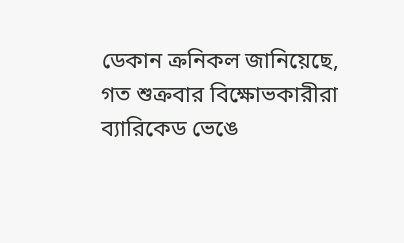ডেকান ক্রনিকল জানিয়েছে, গত শুক্রবার বিক্ষোভকারীরা ব্যারিকেড ভেঙে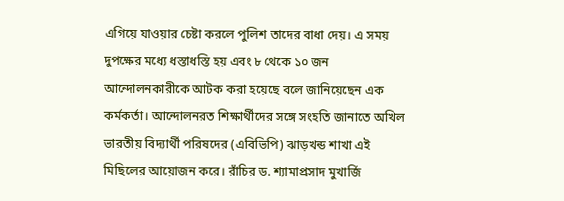এগিয়ে যাওয়ার চেষ্টা করলে পুলিশ তাদের বাধা দেয়। এ সময় দুপক্ষের মধ্যে ধস্তাধস্তি হয় এবং ৮ থেকে ১০ জন আন্দোলনকারীকে আটক করা হয়েছে বলে জানিয়েছেন এক কর্মকর্তা। আন্দোলনরত শিক্ষার্থীদের সঙ্গে সংহতি জানাতে অখিল ভারতীয় বিদ্যার্থী পরিষদের (এবিভিপি) ঝাড়খন্ড শাখা এই মিছিলের আয়োজন করে। রাঁচির ড. শ্যামাপ্রসাদ মুখার্জি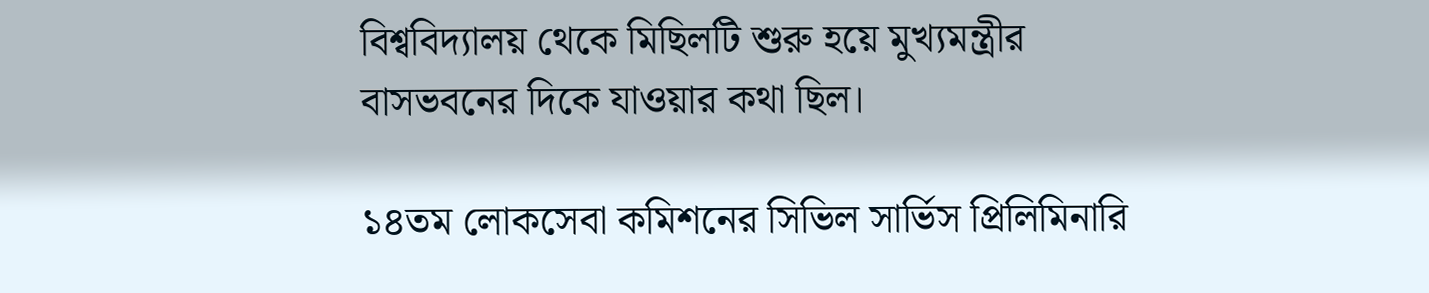বিশ্ববিদ্যালয় থেকে মিছিলটি শুরু হয়ে মুখ্যমন্ত্রীর বাসভবনের দিকে যাওয়ার কথা ছিল।

১৪তম লোকসেবা কমিশনের সিভিল সার্ভিস প্রিলিমিনারি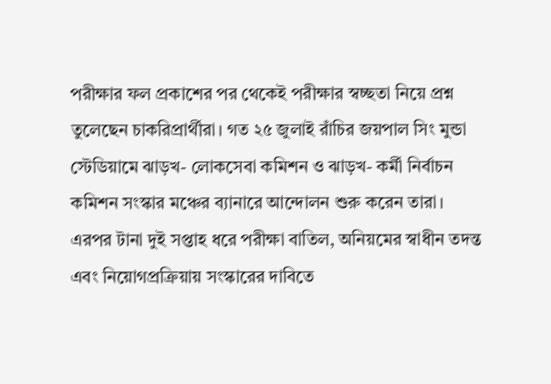পরীক্ষার ফল প্রকাশের পর থেকেই পরীক্ষার স্বচ্ছতা নিয়ে প্রশ্ন তুলেছেন চাকরিপ্রার্থীরা। গত ২৫ জুলাই রাঁচির জয়পাল সিং মুন্ডা স্টেডিয়ামে ঝাড়খ- লোকসেবা কমিশন ও ঝাড়খ- কর্মী নির্বাচন কমিশন সংস্কার মঞ্চের ব্যানারে আন্দোলন শুরু করেন তারা। এরপর টানা দুই সপ্তাহ ধরে পরীক্ষা বাতিল, অনিয়মের স্বাধীন তদন্ত এবং নিয়োগপ্রক্রিয়ায় সংস্কারের দাবিতে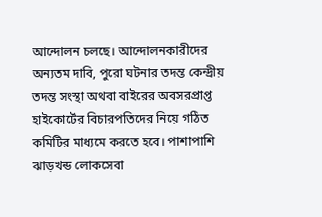আন্দোলন চলছে। আন্দোলনকারীদের অন্যতম দাবি, পুরো ঘটনার তদন্ত কেন্দ্রীয় তদন্ত সংস্থা অথবা বাইরের অবসরপ্রাপ্ত হাইকোর্টের বিচারপতিদের নিয়ে গঠিত কমিটির মাধ্যমে করতে হবে। পাশাপাশি ঝাড়খন্ড লোকসেবা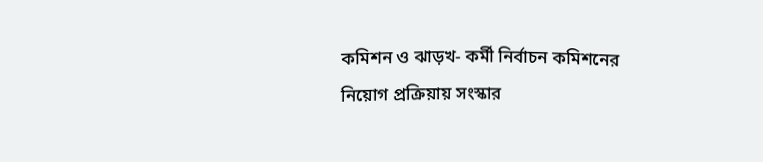কমিশন ও ঝাড়খ- কর্মী নির্বাচন কমিশনের নিয়োগ প্রক্রিয়ায় সংস্কার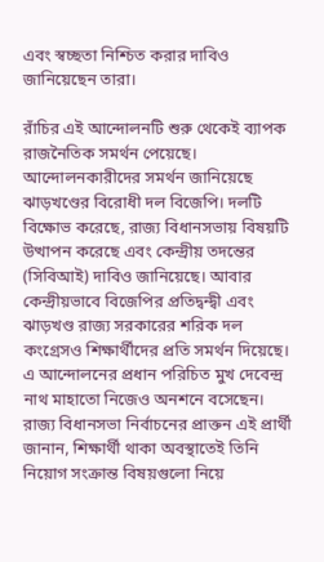এবং স্বচ্ছতা নিশ্চিত করার দাবিও জানিয়েছেন তারা।

রাঁচির এই আন্দোলনটি শুরু থেকেই ব্যাপক রাজনৈতিক সমর্থন পেয়েছে। আন্দোলনকারীদের সমর্থন জানিয়েছে ঝাড়খণ্ডের বিরোধী দল বিজেপি। দলটি বিক্ষোভ করেছে, রাজ্য বিধানসভায় বিষয়টি উত্থাপন করেছে এবং কেন্দ্রীয় তদন্তের (সিবিআই) দাবিও জানিয়েছে। আবার কেন্দ্রীয়ভাবে বিজেপির প্রতিদ্বন্দ্বী এবং ঝাড়খণ্ড রাজ্য সরকারের শরিক দল কংগ্রেসও শিক্ষার্থীদের প্রতি সমর্থন দিয়েছে। এ আন্দোলনের প্রধান পরিচিত মুখ দেবেন্দ্র নাথ মাহাতো নিজেও অনশনে বসেছেন। রাজ্য বিধানসভা নির্বাচনের প্রাক্তন এই প্রার্থী জানান, শিক্ষার্থী থাকা অবস্থাতেই তিনি নিয়োগ সংক্রান্ত বিষয়গুলো নিয়ে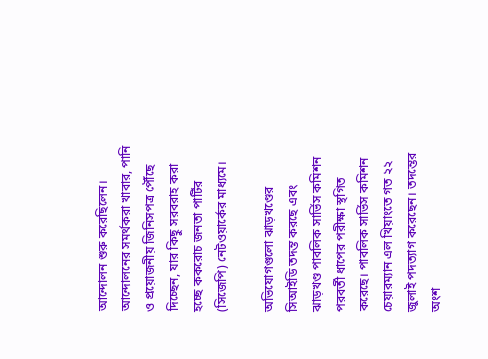আন্দোলন শুরু করেছিলেন। আন্দোলনের সমর্থকরা খাবার, পানি ও প্রয়োজনীয় জিনিসপত্র পৌঁছে দিচ্ছেন, যার কিছু সরবরাহ করা হচ্ছে ককরোচ জনতা পার্টির (সিজেপি) নেটওয়ার্কের মাধ্যমে।

অভিযোগগুলো ঝাড়খণ্ডের সিআইডি তদন্ত করছে এবং ঝাড়খণ্ড পাবলিক সার্ভিস কমিশন পরবর্তী ধাপের পরীক্ষা স্থগিত করেছে। পাবলিক সার্ভিস কমিশন চেয়ারম্যান এল খিয়াংতে গত ২২ জুলাই পদত্যাগ করেছেন। তদন্তের অংশ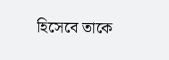হিসেবে তাকে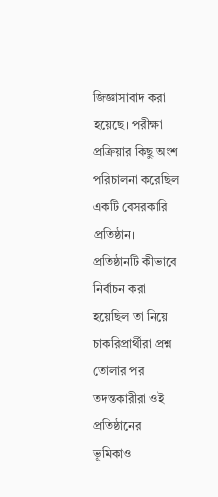জিজ্ঞাসাবাদ করা হয়েছে। পরীক্ষা প্রক্রিয়ার কিছু অংশ পরিচালনা করেছিল একটি বেসরকারি প্রতিষ্ঠান। প্রতিষ্ঠানটি কীভাবে নির্বাচন করা হয়েছিল তা নিয়ে চাকরিপ্রার্থীরা প্রশ্ন তোলার পর তদন্তকারীরা ওই প্রতিষ্ঠানের ভূমিকাও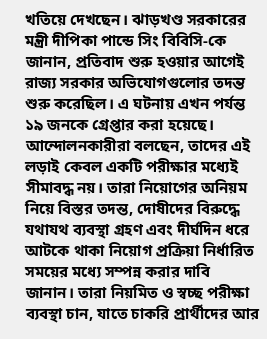খতিয়ে দেখছেন। ঝাড়খণ্ড সরকারের মন্ত্রী দীপিকা পান্ডে সিং বিবিসি-কে জানান, প্রতিবাদ শুরু হওয়ার আগেই রাজ্য সরকার অভিযোগগুলোর তদন্ত শুরু করেছিল। এ ঘটনায় এখন পর্যন্ত ১৯ জনকে গ্রেপ্তার করা হয়েছে। আন্দোলনকারীরা বলছেন, তাদের এই লড়াই কেবল একটি পরীক্ষার মধ্যেই সীমাবদ্ধ নয়। তারা নিয়োগের অনিয়ম নিয়ে বিস্তর তদন্ত, দোষীদের বিরুদ্ধে যথাযথ ব্যবস্থা গ্রহণ এবং দীর্ঘদিন ধরে আটকে থাকা নিয়োগ প্রক্রিয়া নির্ধারিত সময়ের মধ্যে সম্পন্ন করার দাবি জানান। তারা নিয়মিত ও স্বচ্ছ পরীক্ষা ব্যবস্থা চান, যাতে চাকরি প্রার্থীদের আর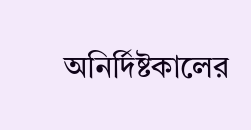অনির্দিষ্টকালের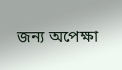জন্য অপেক্ষা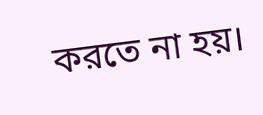করতে না হয়।